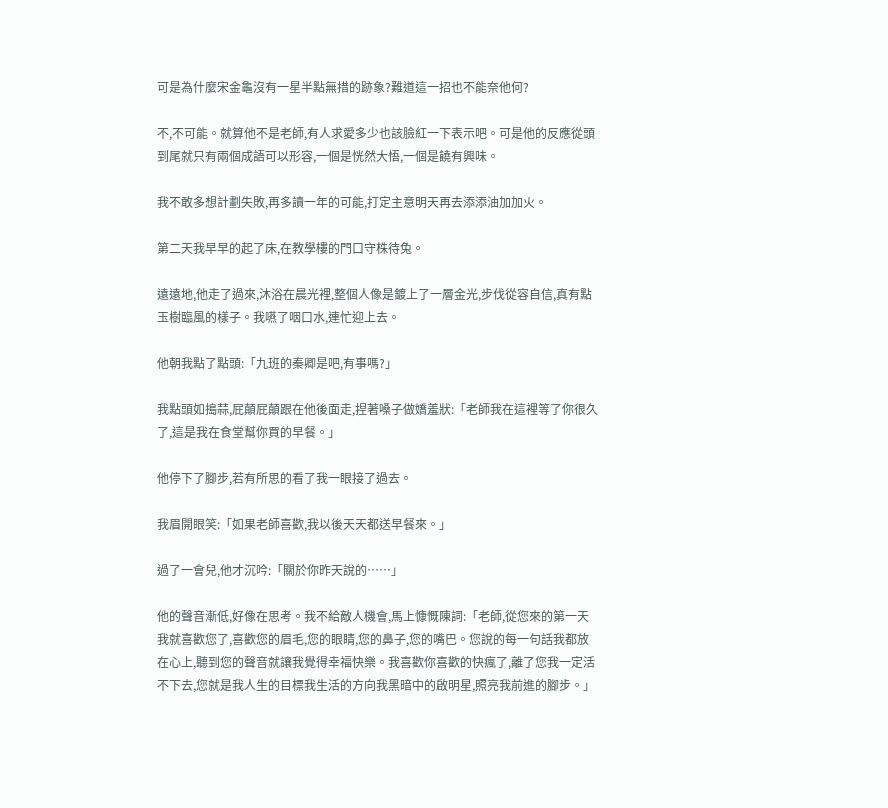可是為什麼宋金龜沒有一星半點無措的跡象?難道這一招也不能奈他何?

不,不可能。就算他不是老師,有人求愛多少也該臉紅一下表示吧。可是他的反應從頭到尾就只有兩個成語可以形容,一個是恍然大悟,一個是饒有興味。

我不敢多想計劃失敗,再多讀一年的可能,打定主意明天再去添添油加加火。

第二天我早早的起了床,在教學樓的門口守株待兔。

遠遠地,他走了過來,沐浴在晨光裡,整個人像是鍍上了一層金光,步伐從容自信,真有點玉樹臨風的樣子。我嚥了咽口水,連忙迎上去。

他朝我點了點頭:「九班的秦卿是吧,有事嗎?」

我點頭如搗蒜,屁顛屁顛跟在他後面走,捏著嗓子做嬌羞狀:「老師我在這裡等了你很久了,這是我在食堂幫你買的早餐。」

他停下了腳步,若有所思的看了我一眼接了過去。

我眉開眼笑:「如果老師喜歡,我以後天天都送早餐來。」

過了一會兒,他才沉吟:「關於你昨天說的……」

他的聲音漸低,好像在思考。我不給敵人機會,馬上慷慨陳詞:「老師,從您來的第一天我就喜歡您了,喜歡您的眉毛,您的眼睛,您的鼻子,您的嘴巴。您說的每一句話我都放在心上,聽到您的聲音就讓我覺得幸福快樂。我喜歡你喜歡的快瘋了,離了您我一定活不下去,您就是我人生的目標我生活的方向我黑暗中的啟明星,照亮我前進的腳步。」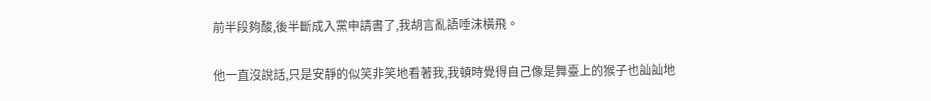前半段夠酸,後半斷成入黨申請書了,我胡言亂語唾沫橫飛。

他一直沒說話,只是安靜的似笑非笑地看著我,我頓時覺得自己像是舞臺上的猴子也訕訕地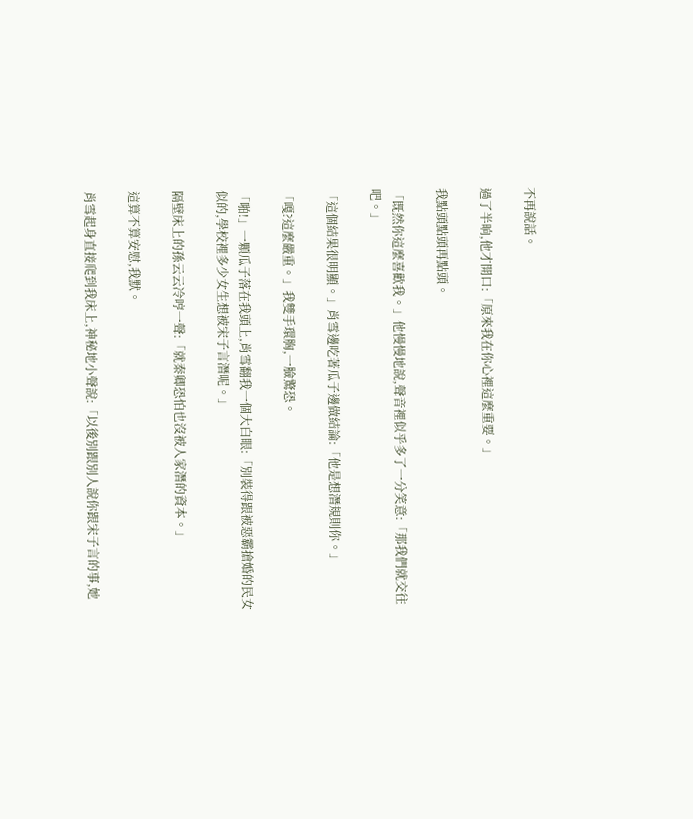不再說話。

過了半晌,他才開口:「原來我在你心裡這麼重要。」

我點頭點頭再點頭。

「既然你這麼喜歡我。」他慢慢地說,聲音裡似乎多了一分笑意:「那我們就交往吧。」

「這個結果很明顯。」肖雪邊吃著瓜子邊做結論:「他是想潛規則你。」

「嘎?這麼嚴重。」我雙手環胸,一臉驚恐。

「啪!」一顆瓜子落在我頭上,肖雪翻我一個大白眼:「別裝得跟被惡霸搶婚的民女似的,學校裡多少女生想被宋子言潛呢。」

隔壁床上的孫云云冷哼一聲:「就秦卿恐怕也沒被人家潛的資本。」

這算不算安慰,我默。

肖雪起身直接爬到我床上,神秘地小聲說:「以後別跟別人說你跟宋子言的事,她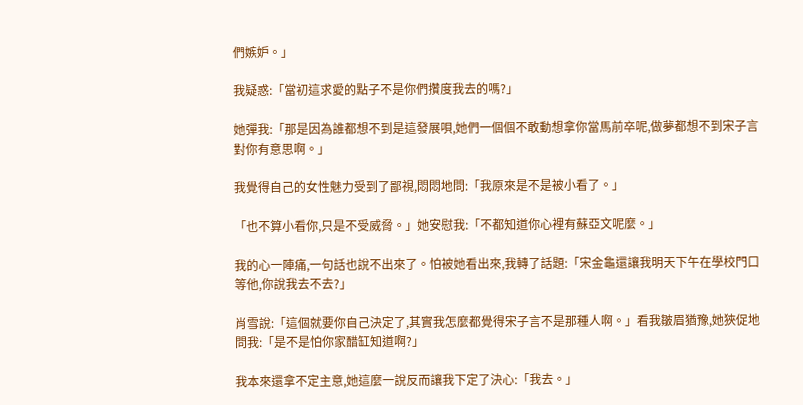們嫉妒。」

我疑惑:「當初這求愛的點子不是你們攢度我去的嗎?」

她彈我:「那是因為誰都想不到是這發展唄,她們一個個不敢動想拿你當馬前卒呢,做夢都想不到宋子言對你有意思啊。」

我覺得自己的女性魅力受到了鄙視,悶悶地問:「我原來是不是被小看了。」

「也不算小看你,只是不受威脅。」她安慰我:「不都知道你心裡有蘇亞文呢麼。」

我的心一陣痛,一句話也說不出來了。怕被她看出來,我轉了話題:「宋金龜還讓我明天下午在學校門口等他,你說我去不去?」

肖雪說:「這個就要你自己決定了,其實我怎麼都覺得宋子言不是那種人啊。」看我皺眉猶豫,她狹促地問我:「是不是怕你家醋缸知道啊?」

我本來還拿不定主意,她這麼一說反而讓我下定了決心:「我去。」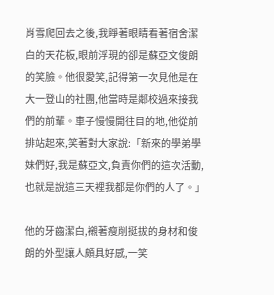肖雪爬回去之後,我睜著眼睛看著宿舍潔白的天花板,眼前浮現的卻是蘇亞文俊朗的笑臉。他很愛笑,記得第一次見他是在大一登山的社團,他當時是鄰校過來接我們的前輩。車子慢慢開往目的地,他從前排站起來,笑著對大家說:「新來的學弟學妹們好,我是蘇亞文,負責你們的這次活動,也就是說這三天裡我都是你們的人了。」

他的牙齒潔白,襯著瘦削挺拔的身材和俊朗的外型讓人頗具好感,一笑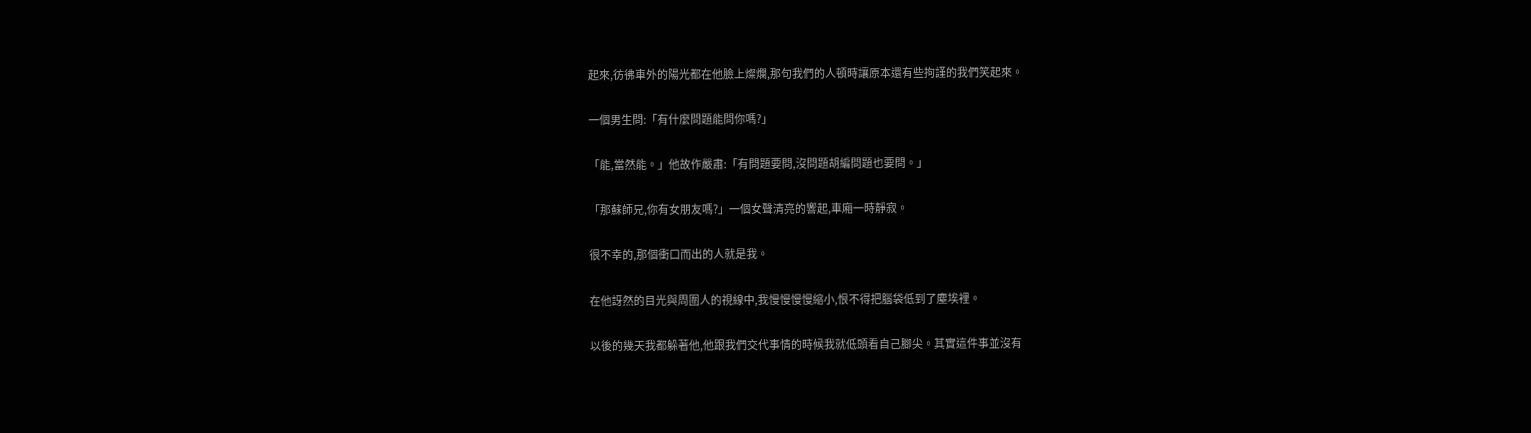起來,彷彿車外的陽光都在他臉上燦爛,那句我們的人頓時讓原本還有些拘謹的我們笑起來。

一個男生問:「有什麼問題能問你嗎?」

「能,當然能。」他故作嚴肅:「有問題要問,沒問題胡編問題也要問。」

「那蘇師兄,你有女朋友嗎?」一個女聲清亮的響起,車廂一時靜寂。

很不幸的,那個衝口而出的人就是我。

在他訝然的目光與周圍人的視線中,我慢慢慢慢縮小,恨不得把腦袋低到了塵埃裡。

以後的幾天我都躲著他,他跟我們交代事情的時候我就低頭看自己腳尖。其實這件事並沒有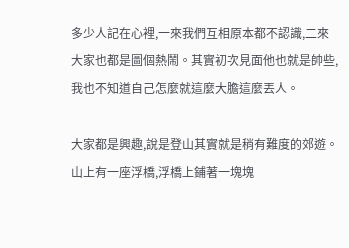多少人記在心裡,一來我們互相原本都不認識,二來大家也都是圖個熱鬧。其實初次見面他也就是帥些,我也不知道自己怎麼就這麼大膽這麼丟人。

大家都是興趣,說是登山其實就是稍有難度的郊遊。山上有一座浮橋,浮橋上鋪著一塊塊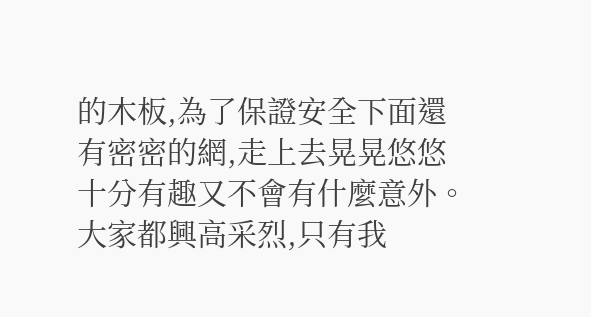的木板,為了保證安全下面還有密密的網,走上去晃晃悠悠十分有趣又不會有什麼意外。大家都興高采烈,只有我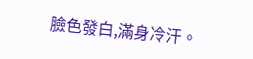臉色發白,滿身冷汗。